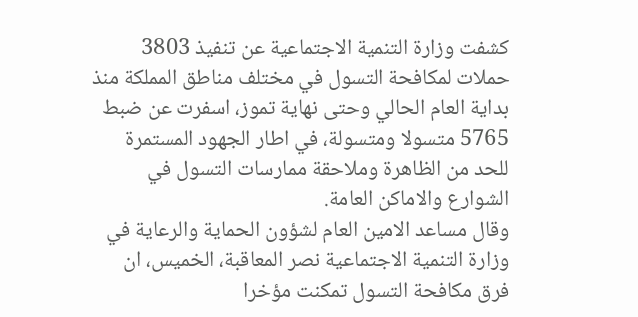كشفت وزارة التنمية الاجتماعية عن تنفيذ 3803 حملات لمكافحة التسول في مختلف مناطق المملكة منذ بداية العام الحالي وحتى نهاية تموز، اسفرت عن ضبط 5765 متسولا ومتسولة، في اطار الجهود المستمرة للحد من الظاهرة وملاحقة ممارسات التسول في الشوارع والاماكن العامة.
وقال مساعد الامين العام لشؤون الحماية والرعاية في وزارة التنمية الاجتماعية نصر المعاقبة، الخميس، ان فرق مكافحة التسول تمكنت مؤخرا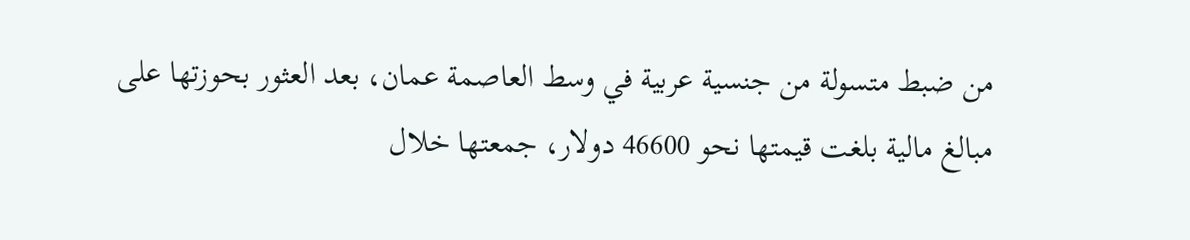من ضبط متسولة من جنسية عربية في وسط العاصمة عمان، بعد العثور بحوزتها على مبالغ مالية بلغت قيمتها نحو 46600 دولار، جمعتها خلال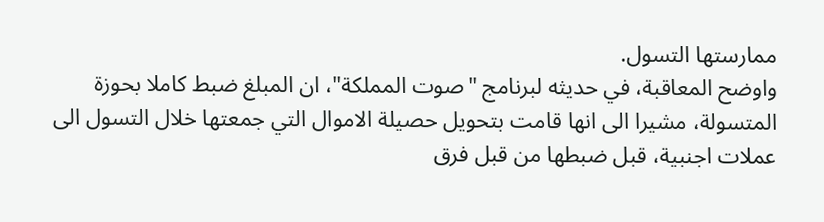ممارستها التسول.
واوضح المعاقبة، في حديثه لبرنامج "صوت المملكة"، ان المبلغ ضبط كاملا بحوزة المتسولة، مشيرا الى انها قامت بتحويل حصيلة الاموال التي جمعتها خلال التسول الى عملات اجنبية، قبل ضبطها من قبل فرق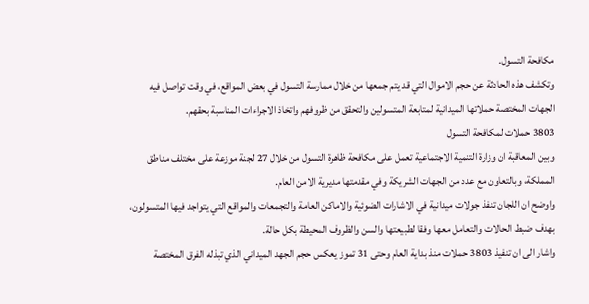مكافحة التسول.
وتكشف هذه الحادثة عن حجم الاموال التي قد يتم جمعها من خلال ممارسة التسول في بعض المواقع، في وقت تواصل فيه الجهات المختصة حملاتها الميدانية لمتابعة المتسولين والتحقق من ظروفهم واتخاذ الاجراءات المناسبة بحقهم.
3803 حملات لمكافحة التسول
وبين المعاقبة ان وزارة التنمية الاجتماعية تعمل على مكافحة ظاهرة التسول من خلال 27 لجنة موزعة على مختلف مناطق المملكة، وبالتعاون مع عدد من الجهات الشريكة وفي مقدمتها مديرية الامن العام.
واوضح ان اللجان تنفذ جولات ميدانية في الاشارات الضوئية والاماكن العامة والتجمعات والمواقع التي يتواجد فيها المتسولون، بهدف ضبط الحالات والتعامل معها وفقا لطبيعتها والسن والظروف المحيطة بكل حالة.
واشار الى ان تنفيذ 3803 حملات منذ بداية العام وحتى 31 تموز يعكس حجم الجهد الميداني الذي تبذله الفرق المختصة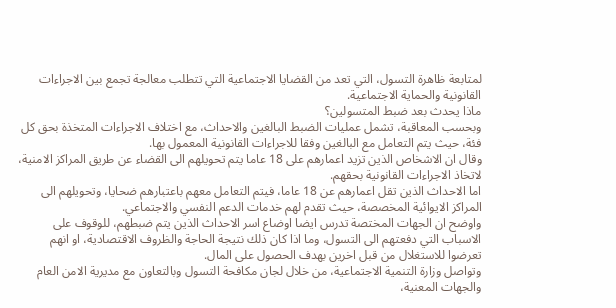لمتابعة ظاهرة التسول، التي تعد من القضايا الاجتماعية التي تتطلب معالجة تجمع بين الاجراءات القانونية والحماية الاجتماعية.
ماذا يحدث بعد ضبط المتسولين؟
وبحسب المعاقبة، تشمل عمليات الضبط البالغين والاحداث، مع اختلاف الاجراءات المتخذة بحق كل فئة، حيث يتم التعامل مع البالغين وفقا للاجراءات القانونية المعمول بها.
وقال ان الاشخاص الذين تزيد اعمارهم على 18 عاما يتم تحويلهم الى القضاء عن طريق المراكز الامنية، لاتخاذ الاجراءات القانونية بحقهم.
اما الاحداث الذين تقل اعمارهم عن 18 عاما، فيتم التعامل معهم باعتبارهم ضحايا، وتحويلهم الى المراكز الايوائية المخصصة، حيث تقدم لهم خدمات الدعم النفسي والاجتماعي.
واوضح ان الجهات المختصة تدرس ايضا اوضاع اسر الاحداث الذين يتم ضبطهم، للوقوف على الاسباب التي دفعتهم الى التسول، وما اذا كان ذلك نتيجة الحاجة والظروف الاقتصادية، او انهم تعرضوا للاستغلال من قبل اخرين بهدف الحصول على المال.
وتواصل وزارة التنمية الاجتماعية، من خلال لجان مكافحة التسول وبالتعاون مع مديرية الامن العام والجهات المعنية،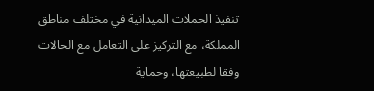تنفيذ الحملات الميدانية في مختلف مناطق المملكة، مع التركيز على التعامل مع الحالات وفقا لطبيعتها، وحماية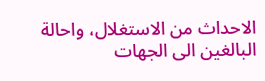الاحداث من الاستغلال، واحالة البالغين الى الجهات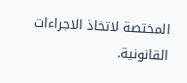المختصة لاتخاذ الاجراءات القانونية.